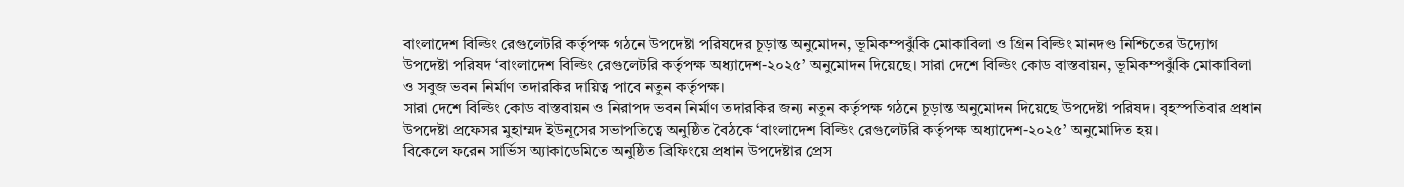বাংলাদেশ বিল্ডিং রেগুলেটরি কর্তৃপক্ষ গঠনে উপদেষ্টা পরিষদের চূড়ান্ত অনুমোদন, ভূমিকম্পঝুঁকি মোকাবিলা ও গ্রিন বিল্ডিং মানদণ্ড নিশ্চিতের উদ্যোগ
উপদেষ্টা পরিষদ ‘বাংলাদেশ বিল্ডিং রেগুলেটরি কর্তৃপক্ষ অধ্যাদেশ-২০২৫’ অনুমোদন দিয়েছে। সারা দেশে বিল্ডিং কোড বাস্তবায়ন, ভূমিকম্পঝুঁকি মোকাবিলা ও সবুজ ভবন নির্মাণ তদারকির দায়িত্ব পাবে নতুন কর্তৃপক্ষ।
সারা দেশে বিল্ডিং কোড বাস্তবায়ন ও নিরাপদ ভবন নির্মাণ তদারকির জন্য নতুন কর্তৃপক্ষ গঠনে চূড়ান্ত অনুমোদন দিয়েছে উপদেষ্টা পরিষদ। বৃহস্পতিবার প্রধান উপদেষ্টা প্রফেসর মুহাম্মদ ইউনূসের সভাপতিত্বে অনুষ্ঠিত বৈঠকে ‘বাংলাদেশ বিল্ডিং রেগুলেটরি কর্তৃপক্ষ অধ্যাদেশ-২০২৫’ অনুমোদিত হয়।
বিকেলে ফরেন সার্ভিস অ্যাকাডেমিতে অনুষ্ঠিত ব্রিফিংয়ে প্রধান উপদেষ্টার প্রেস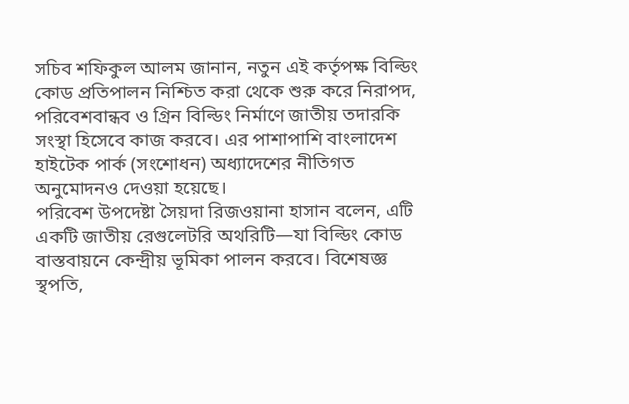সচিব শফিকুল আলম জানান, নতুন এই কর্তৃপক্ষ বিল্ডিং কোড প্রতিপালন নিশ্চিত করা থেকে শুরু করে নিরাপদ, পরিবেশবান্ধব ও গ্রিন বিল্ডিং নির্মাণে জাতীয় তদারকি সংস্থা হিসেবে কাজ করবে। এর পাশাপাশি বাংলাদেশ হাইটেক পার্ক (সংশোধন) অধ্যাদেশের নীতিগত অনুমোদনও দেওয়া হয়েছে।
পরিবেশ উপদেষ্টা সৈয়দা রিজওয়ানা হাসান বলেন, এটি একটি জাতীয় রেগুলেটরি অথরিটি—যা বিল্ডিং কোড বাস্তবায়নে কেন্দ্রীয় ভূমিকা পালন করবে। বিশেষজ্ঞ স্থপতি,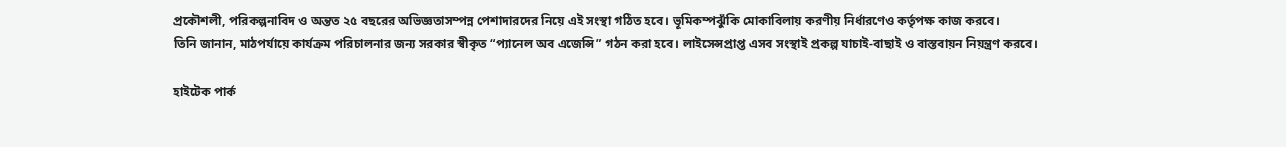প্রকৌশলী, পরিকল্পনাবিদ ও অন্তত ২৫ বছরের অভিজ্ঞতাসম্পন্ন পেশাদারদের নিয়ে এই সংস্থা গঠিত হবে। ভূমিকম্পঝুঁকি মোকাবিলায় করণীয় নির্ধারণেও কর্তৃপক্ষ কাজ করবে।
তিনি জানান, মাঠপর্যায়ে কার্যক্রম পরিচালনার জন্য সরকার স্বীকৃত “প্যানেল অব এজেন্সি” গঠন করা হবে। লাইসেন্সপ্রাপ্ত এসব সংস্থাই প্রকল্প যাচাই-বাছাই ও বাস্তবায়ন নিয়ন্ত্রণ করবে।

হাইটেক পার্ক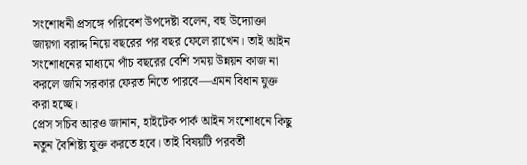সংশোধনী প্রসঙ্গে পরিবেশ উপদেষ্টা বলেন, বহু উদ্যোক্তা জায়গা বরাদ্দ নিয়ে বছরের পর বছর ফেলে রাখেন। তাই আইন সংশোধনের মাধ্যমে পাঁচ বছরের বেশি সময় উন্নয়ন কাজ না করলে জমি সরকার ফেরত নিতে পারবে—এমন বিধান যুক্ত করা হচ্ছে।
প্রেস সচিব আরও জানান, হাইটেক পার্ক আইন সংশোধনে কিছু নতুন বৈশিষ্ট্য যুক্ত করতে হবে। তাই বিষয়টি পরবর্তী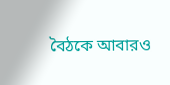বৈঠকে আবারও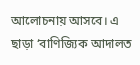আলোচনায় আসবে। এ ছাড়া ‘বাণিজ্যিক আদালত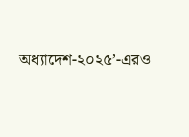অধ্যাদেশ-২০২৫’-এরও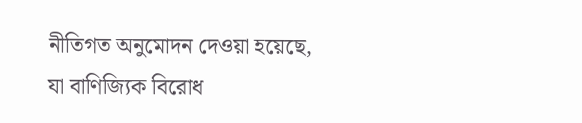নীতিগত অনুমোদন দেওয়া হয়েছে, যা বাণিজ্যিক বিরোধ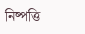নিষ্পত্তি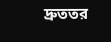দ্রুততর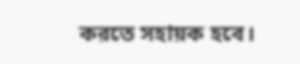করতে সহায়ক হবে।